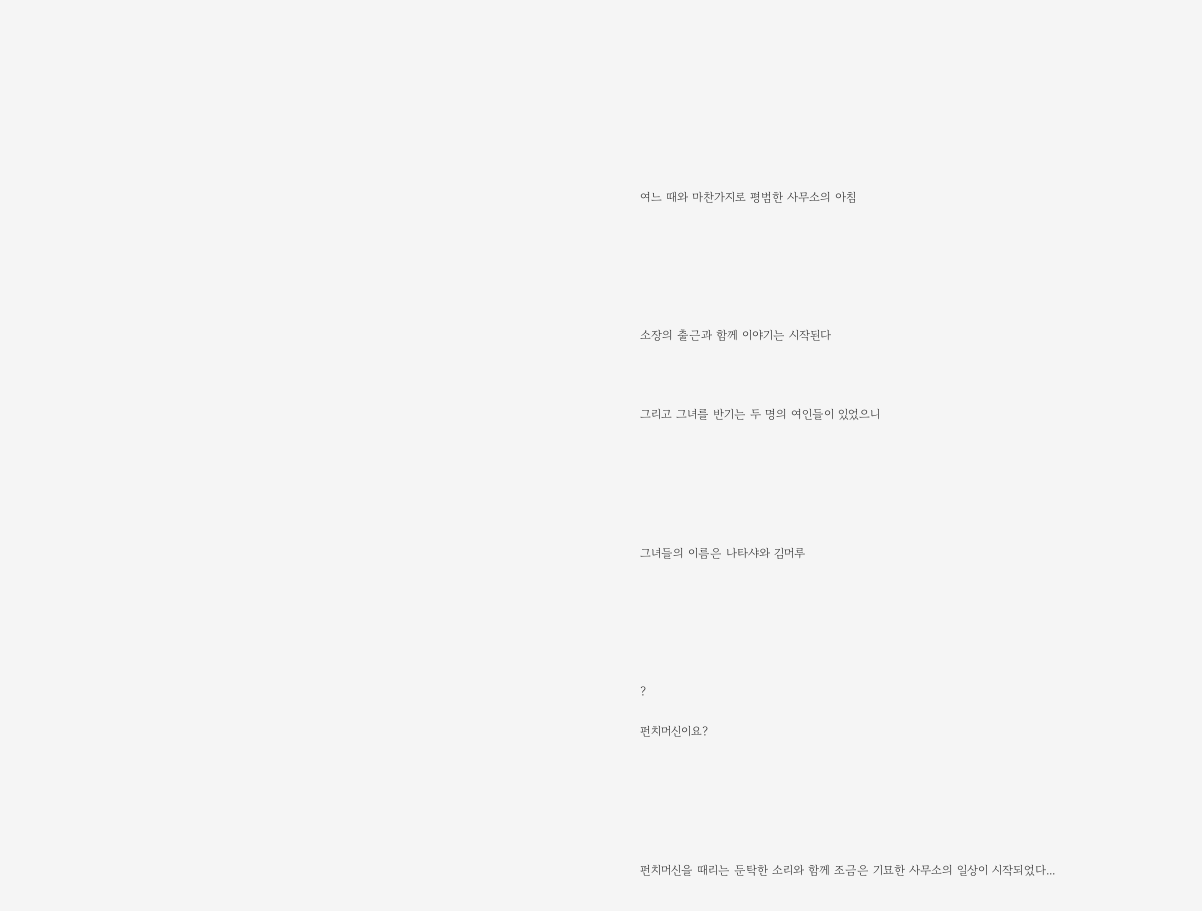여느 때와 마찬가지로 평범한 사무소의 아침






소장의 출근과 함께 이야기는 시작된다



그리고 그녀를 반기는 두 명의 여인들이 있었으니






그녀들의 이름은 나타샤와 김머루






?

펀치머신이요?






펀치머신을 때리는 둔탁한 소리와 함께 조금은 기묘한 사무소의 일상이 시작되었다...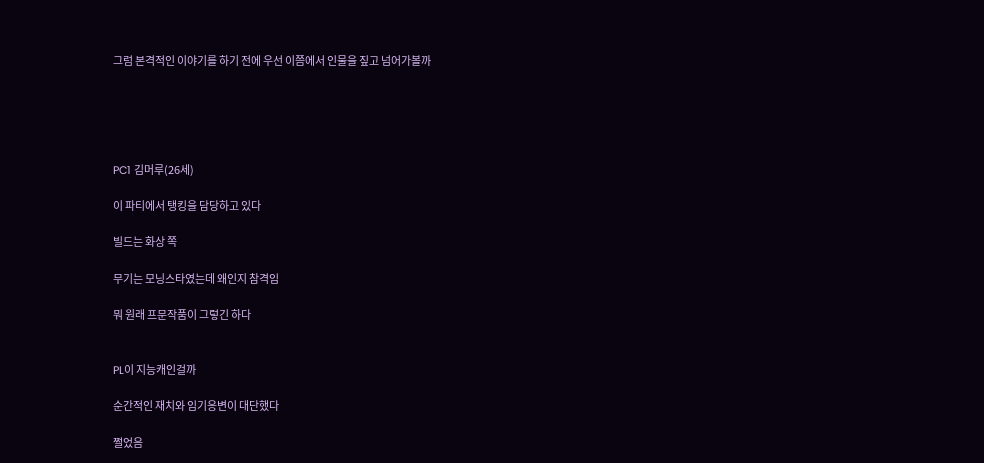그럼 본격적인 이야기를 하기 전에 우선 이쯤에서 인물을 짚고 넘어가볼까





PC1 김머루(26세)

이 파티에서 탱킹을 담당하고 있다

빌드는 화상 쪽

무기는 모닝스타였는데 왜인지 참격임

뭐 원래 프문작품이 그렇긴 하다


PL이 지능캐인걸까

순간적인 재치와 임기응변이 대단했다

쩔었음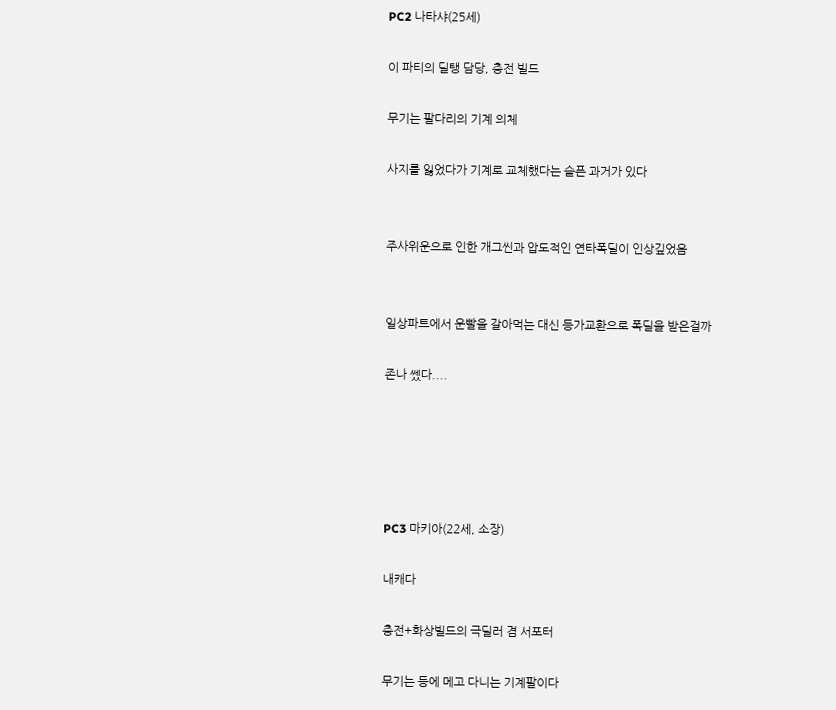PC2 나타샤(25세)

이 파티의 딜탱 담당, 충전 빌드

무기는 팔다리의 기계 의체

사지를 잃었다가 기계로 교체했다는 슬픈 과거가 있다


주사위운으로 인한 개그씬과 압도적인 연타폭딜이 인상깊었음


일상파트에서 운빨을 갈아먹는 대신 등가교환으로 폭딜을 받은걸까

존나 쎘다....





PC3 마키아(22세, 소장)

내캐다

충전+화상빌드의 극딜러 겸 서포터

무기는 등에 메고 다니는 기계팔이다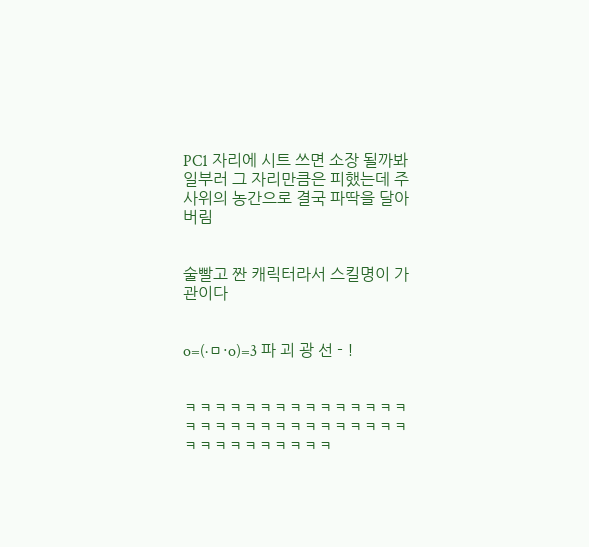PC1 자리에 시트 쓰면 소장 될까봐 일부러 그 자리만큼은 피했는데 주사위의 농간으로 결국 파딱을 달아버림


술빨고 짠 캐릭터라서 스킬명이 가관이다


o=(·ㅁ·o)=3 파 괴 광 선 - !


ㅋㅋㅋㅋㅋㅋㅋㅋㅋㅋㅋㅋㅋㅋㅋㅋㅋㅋㅋㅋㅋㅋㅋㅋㅋㅋㅋㅋㅋㅋㅋㅋㅋㅋㅋㅋㅋㅋㅋㅋ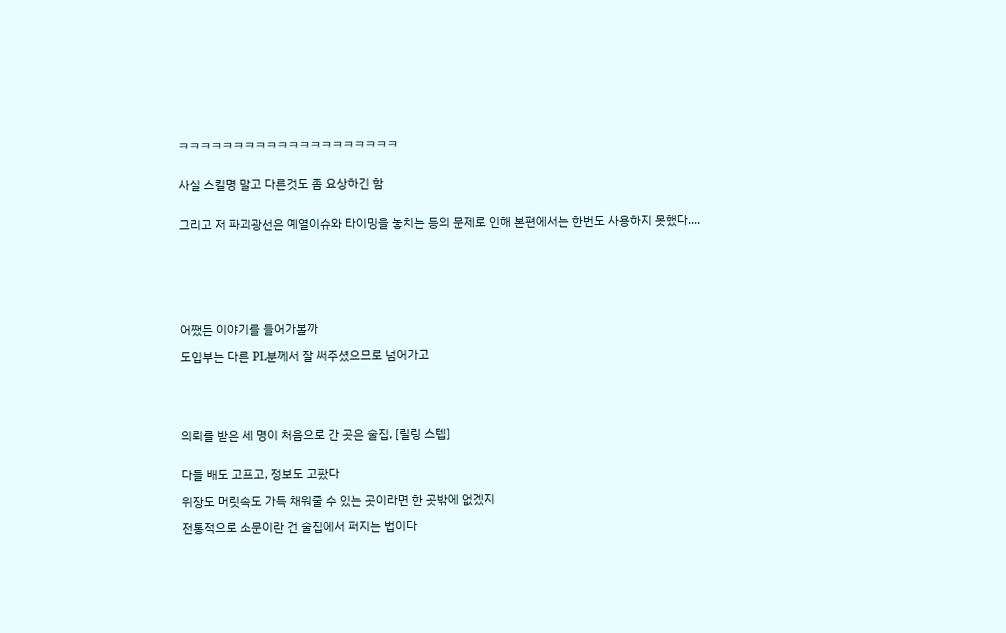ㅋㅋㅋㅋㅋㅋㅋㅋㅋㅋㅋㅋㅋㅋㅋㅋㅋㅋㅋㅋ


사실 스킬명 말고 다른것도 좀 요상하긴 함


그리고 저 파괴광선은 예열이슈와 타이밍을 놓치는 등의 문제로 인해 본편에서는 한번도 사용하지 못했다....







어쨌든 이야기를 들어가볼까

도입부는 다른 PL분께서 잘 써주셨으므로 넘어가고





의뢰를 받은 세 명이 처음으로 간 곳은 술집, [릴링 스텝]


다들 배도 고프고, 정보도 고팠다

위장도 머릿속도 가득 채워줄 수 있는 곳이라면 한 곳밖에 없겠지

전통적으로 소문이란 건 술집에서 퍼지는 법이다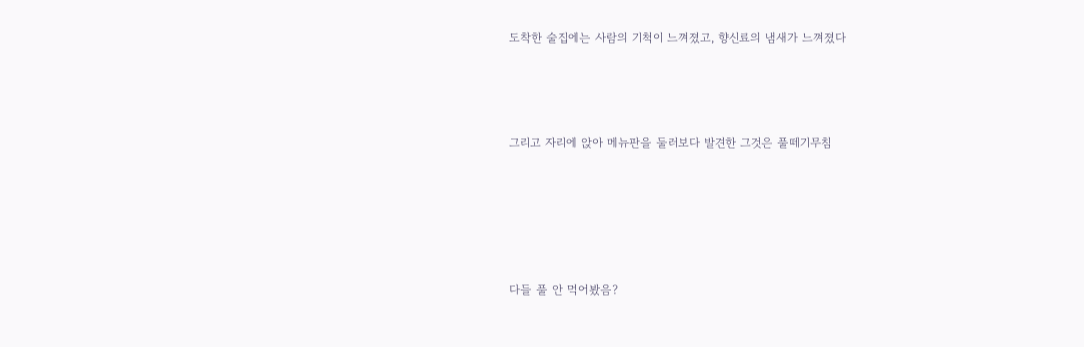도착한 술집에는 사람의 기척이 느껴졌고, 향신료의 냄새가 느껴졌다




그리고 자리에 앉아 메뉴판을 둘러보다 발견한 그것은 풀떼기무침






다들 풀 안 먹어봤음?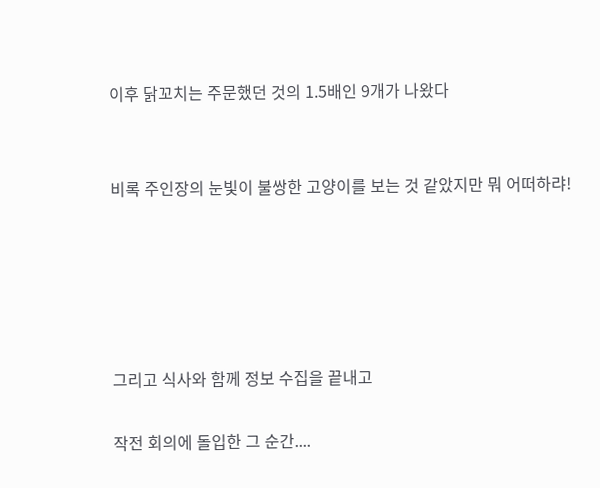이후 닭꼬치는 주문했던 것의 1.5배인 9개가 나왔다


비록 주인장의 눈빛이 불쌍한 고양이를 보는 것 같았지만 뭐 어떠하랴!





그리고 식사와 함께 정보 수집을 끝내고

작전 회의에 돌입한 그 순간....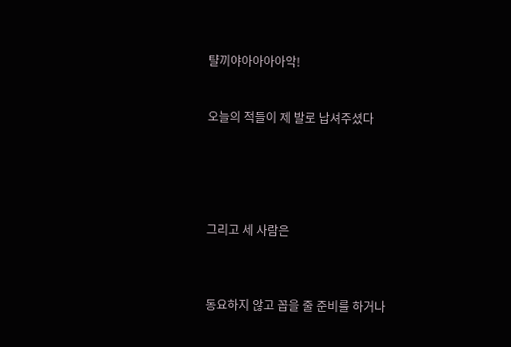턀끼야아아아아악!


오늘의 적들이 제 발로 납셔주셨다





그리고 세 사람은



동요하지 않고 꼽을 줄 준비를 하거나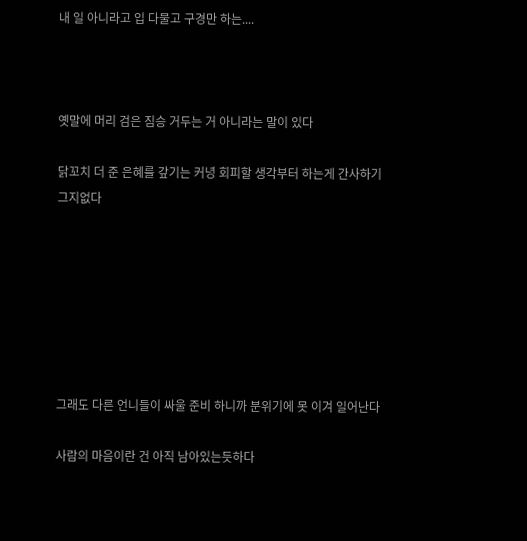내 일 아니라고 입 다물고 구경만 하는....



옛말에 머리 검은 짐승 거두는 거 아니라는 말이 있다

닭꼬치 더 준 은혜를 갚기는 커녕 회피할 생각부터 하는게 간사하기 그지없다







그래도 다른 언니들이 싸울 준비 하니까 분위기에 못 이겨 일어난다

사람의 마음이란 건 아직 남아있는듯하다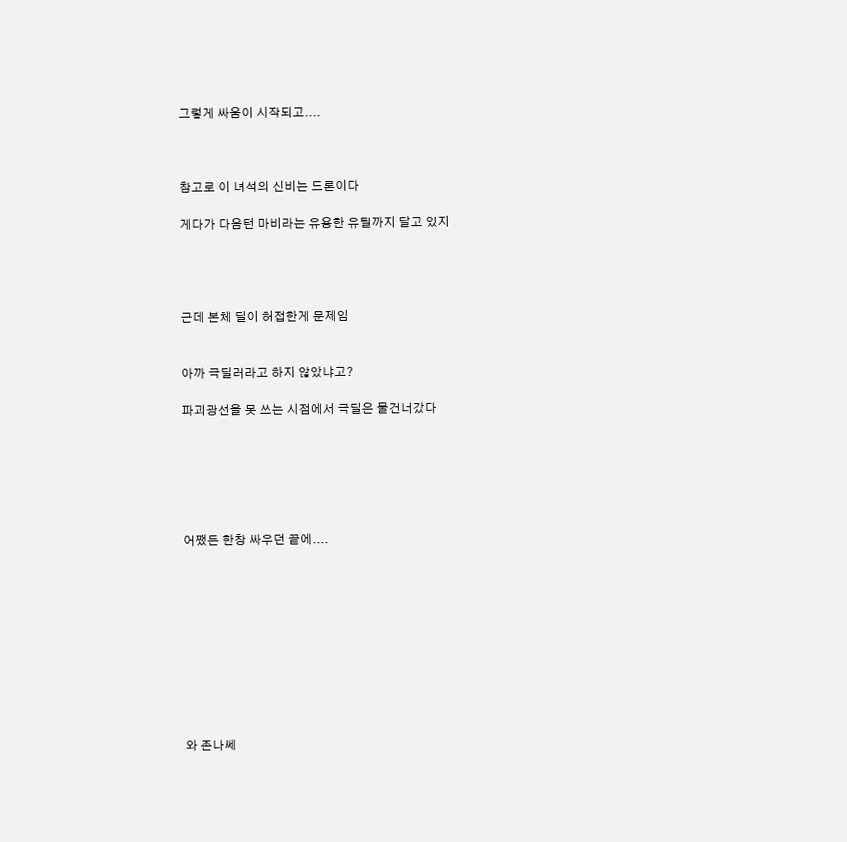그렇게 싸움이 시작되고....



참고로 이 녀석의 신비는 드론이다

게다가 다음턴 마비라는 유용한 유틸까지 달고 있지




근데 본체 딜이 허접한게 문제임


아까 극딜러라고 하지 않았냐고?

파괴광선을 못 쓰는 시점에서 극딜은 물건너갔다






어쨌든 한창 싸우던 끝에....










와 존나쎄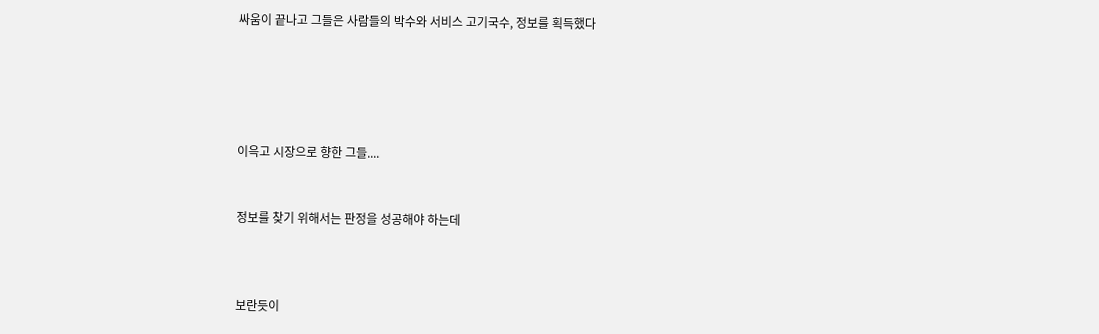싸움이 끝나고 그들은 사람들의 박수와 서비스 고기국수, 정보를 획득했다





이윽고 시장으로 향한 그들....


정보를 찾기 위해서는 판정을 성공해야 하는데



보란듯이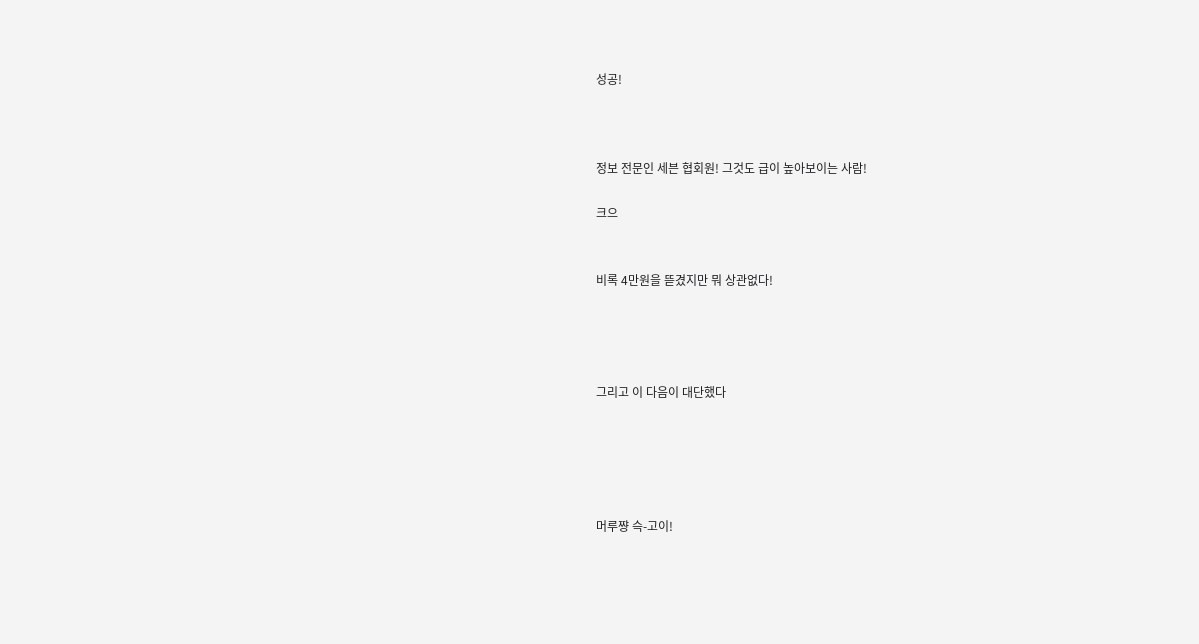성공!



정보 전문인 세븐 협회원! 그것도 급이 높아보이는 사람!

크으


비록 4만원을 뜯겼지만 뭐 상관없다!




그리고 이 다음이 대단했다





머루쨩 슥-고이!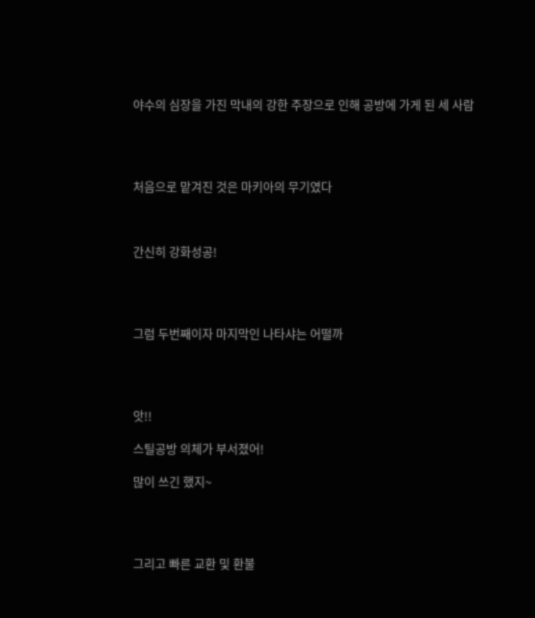야수의 심장을 가진 막내의 강한 주장으로 인해 공방에 가게 된 세 사람




처음으로 맡겨진 것은 마키아의 무기였다



간신히 강화성공!




그럼 두번째이자 마지막인 나타샤는 어떨까




앗!!

스틸공방 의체가 부서졌어!

많이 쓰긴 했지~




그리고 빠른 교환 및 환불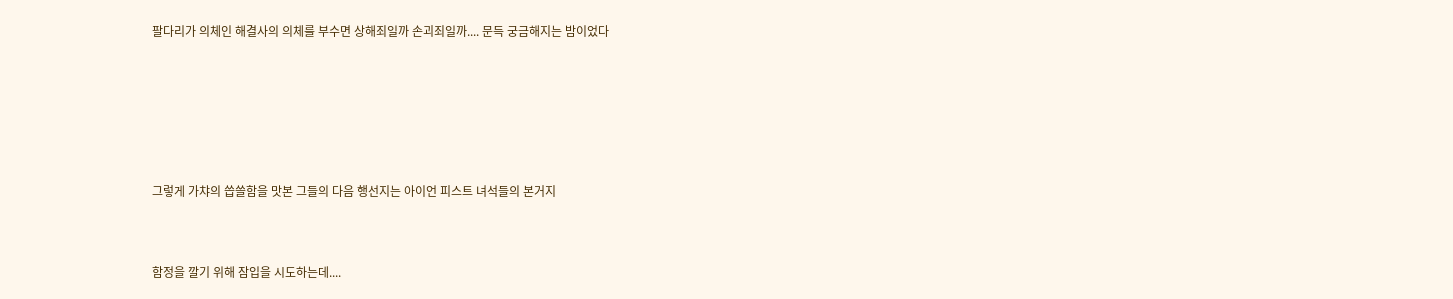팔다리가 의체인 해결사의 의체를 부수면 상해죄일까 손괴죄일까.... 문득 궁금해지는 밤이었다





그렇게 가챠의 씁쓸함을 맛본 그들의 다음 행선지는 아이언 피스트 녀석들의 본거지


함정을 깔기 위해 잠입을 시도하는데....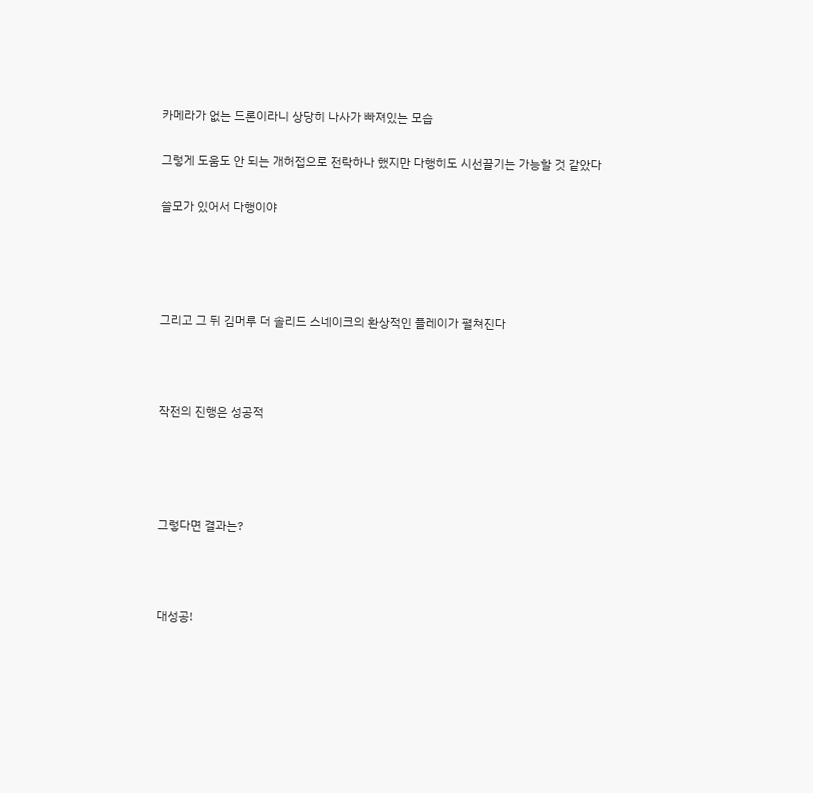카메라가 없는 드론이라니 상당히 나사가 빠져있는 모습

그렇게 도움도 안 되는 개허접으로 전락하나 했지만 다행히도 시선끌기는 가능할 것 같았다

쓸모가 있어서 다행이야




그리고 그 뒤 김머루 더 솔리드 스네이크의 환상적인 플레이가 펼쳐진다



작전의 진행은 성공적




그렇다면 결과는?



대성공!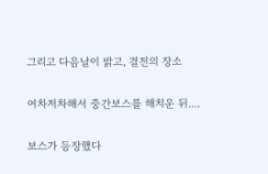그리고 다음날이 밝고, 결전의 장소


여차저차해서 중간보스를 해치운 뒤....


보스가 등장했다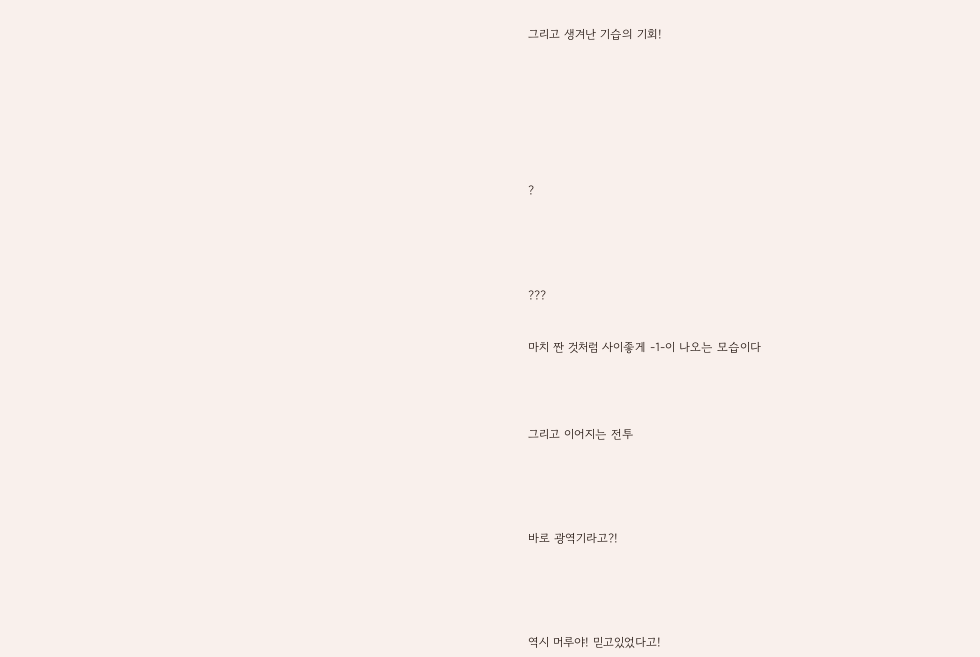그리고 생겨난 기습의 기회!








?





???


마치 짠 것처럼 사이좋게 -1-이 나오는 모습이다




그리고 이어지는 전투





바로 광역기라고?!





역시 머루야! 믿고있었다고!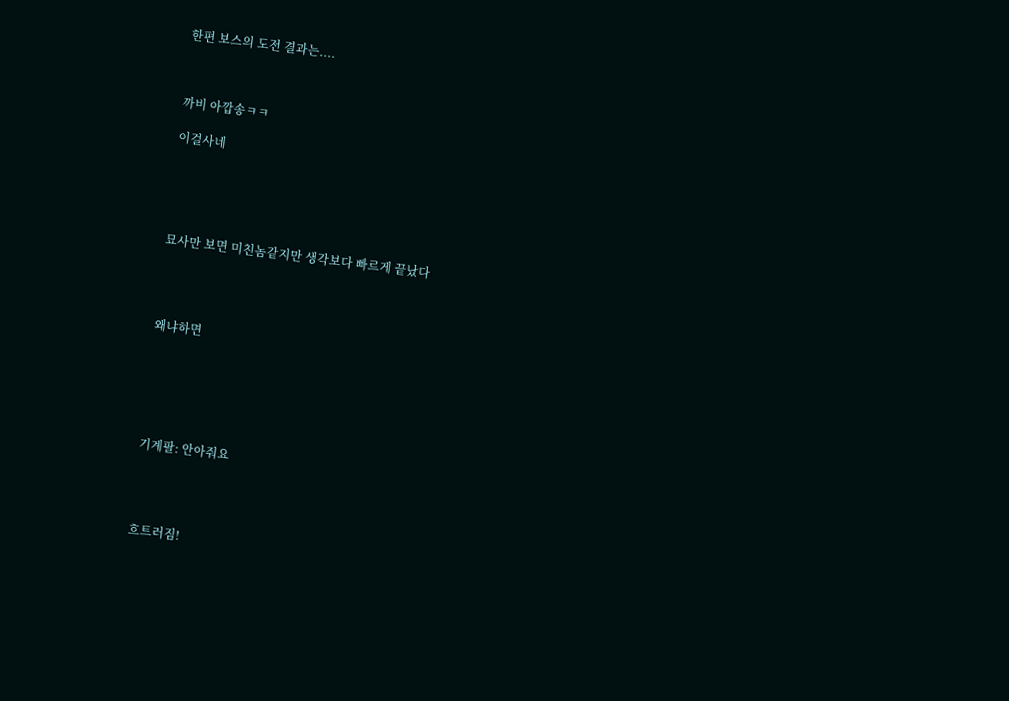한편 보스의 도전 결과는....



까비 아깝송ㅋㅋ

이걸사네





묘사만 보면 미친놈같지만 생각보다 빠르게 끝났다




왜냐하면






기계팔: 안아줘요




흐트러짐!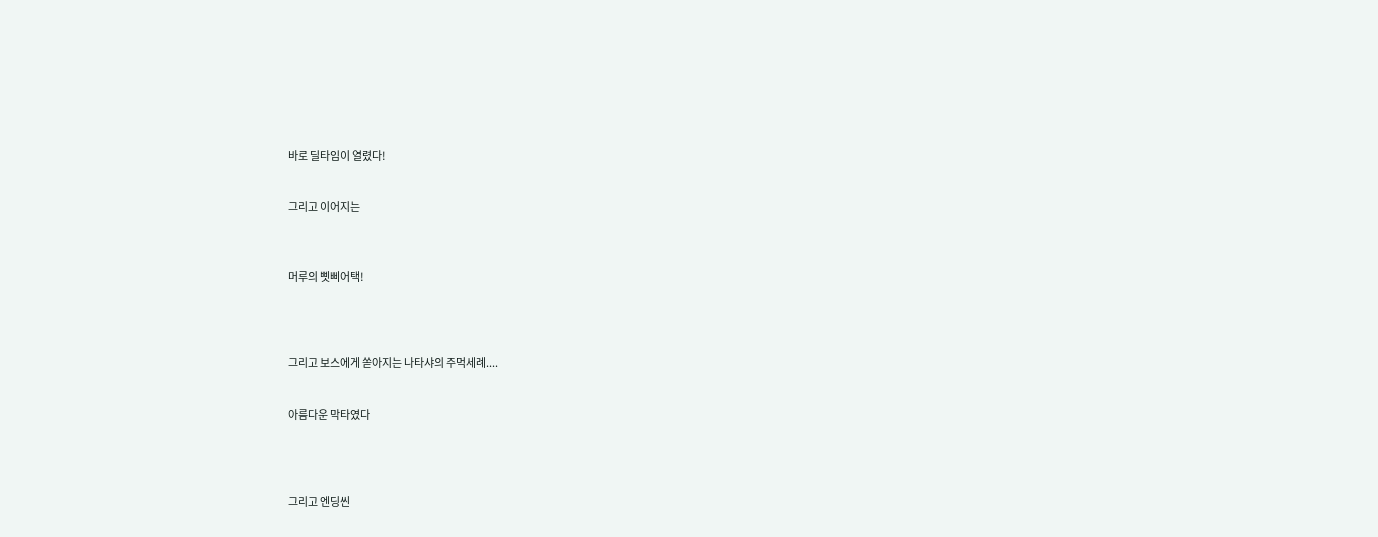바로 딜타임이 열렸다!


그리고 이어지는



머루의 삣삐어택!




그리고 보스에게 쏟아지는 나타샤의 주먹세례....


아름다운 막타였다




그리고 엔딩씬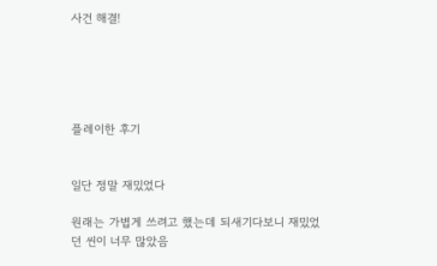사건 해결!





플레이한 후기


일단 정말 재밌었다

원래는 가볍게 쓰려고 했는데 되새기다보니 재밌었던 씬이 너무 많았음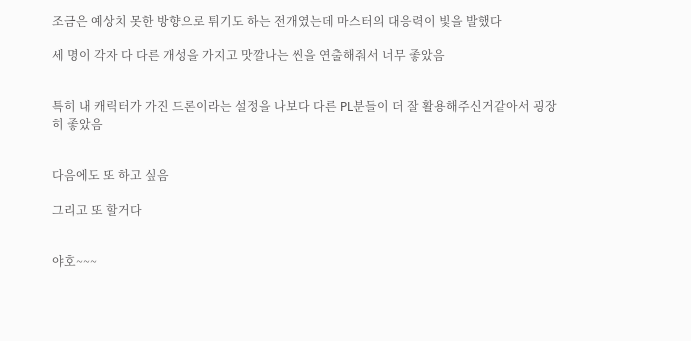조금은 예상치 못한 방향으로 튀기도 하는 전개였는데 마스터의 대응력이 빛을 발했다

세 명이 각자 다 다른 개성을 가지고 맛깔나는 씬을 연출해줘서 너무 좋았음


특히 내 캐릭터가 가진 드론이라는 설정을 나보다 다른 PL분들이 더 잘 활용해주신거같아서 굉장히 좋았음


다음에도 또 하고 싶음

그리고 또 할거다


야호~~~